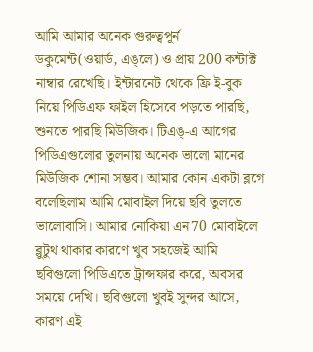আমি আমার অনেক গুরুত্বপূর্ন ডকুমেন্ট(ওয়ার্ড, এঙ্লে) ও প্রায় 200 কন্টাক্ট নাম্বার রেখেছি। ইন্টারনেট থেকে ফ্রি ই-বুক নিয়ে পিডিএফ ফাইল হিসেবে পড়তে পারছি, শুনতে পারছি মিউজিক। টিএঙ্-এ আগের পিডিএগুলোর তুলনায় অনেক ভালো মানের মিউজিক শোনা সম্ভব। আমার কোন একটা ব্লগে বলেছিলাম আমি মোবাইল দিয়ে ছবি তুলতে ভালোবাসি। আমার নোকিয়া এন70 মোবাইলে ব্লুটুথ থাকার কারণে খুব সহজেই আমি ছবিগুলো পিডিএতে ট্রান্সফার করে, অবসর সময়ে দেখি। ছবিগুলো খুবই সুন্দর আসে, কারণ এই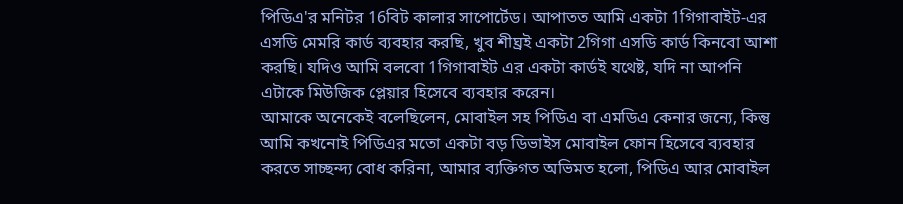পিডিএ'র মনিটর 16বিট কালার সাপোর্টেড। আপাতত আমি একটা 1গিগাবাইট-এর এসডি মেমরি কার্ড ব্যবহার করছি, খুব শীঘ্রই একটা 2গিগা এসডি কার্ড কিনবো আশা করছি। যদিও আমি বলবো 1গিগাবাইট এর একটা কার্ডই যথেষ্ট, যদি না আপনি এটাকে মিউজিক প্লেয়ার হিসেবে ব্যবহার করেন।
আমাকে অনেকেই বলেছিলেন, মোবাইল সহ পিডিএ বা এমডিএ কেনার জন্যে, কিন্তু আমি কখনোই পিডিএর মতো একটা বড় ডিভাইস মোবাইল ফোন হিসেবে ব্যবহার করতে সাচ্ছন্দ্য বোধ করিনা, আমার ব্যক্তিগত অভিমত হলো, পিডিএ আর মোবাইল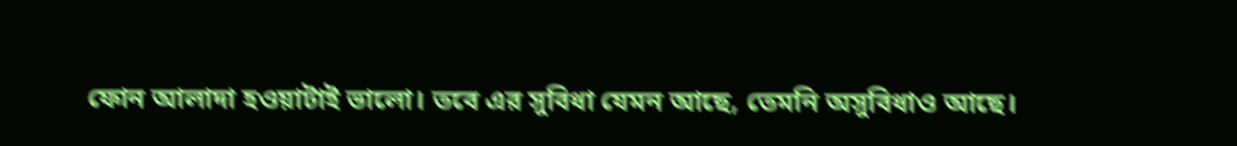ফোন আলাদা হওয়াটাই ভালো। তবে এর সুবিধা যেমন আছে, তেমনি অসুবিধাও আছে।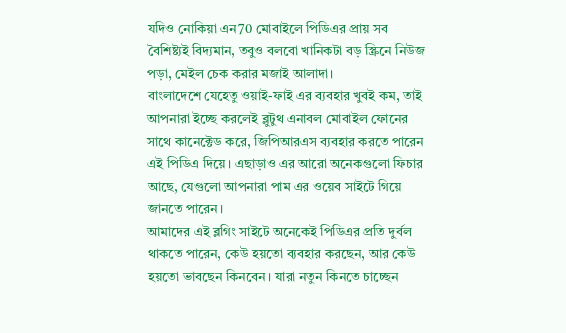যদিও নোকিয়া এন70 মোবাইলে পিডিএর প্রায় সব বৈশিষ্ট্যই বিদ্যমান, তবুও বলবো খানিকটা বড় স্ক্রিনে নিউজ পড়া, মেইল চেক করার মজাই আলাদা।
বাংলাদেশে যেহেতু ওয়াই-ফাই এর ব্যবহার খুবই কম, তাই আপনারা ইচ্ছে করলেই ব্লুটুথ এনাবল মোবাইল ফোনের সাথে কানেক্টেড করে, জিপিআরএস ব্যবহার করতে পারেন এই পিডিএ দিয়ে। এছাড়াও এর আরো অনেকগুলো ফিচার আছে, যেগুলো আপনারা পাম এর ওয়েব সাইটে গিয়ে জানতে পারেন।
আমাদের এই ব্লগিং সাইটে অনেকেই পিডিএর প্রতি দুর্বল থাকতে পারেন, কেউ হয়তো ব্যবহার করছেন, আর কেউ হয়তো ভাবছেন কিনবেন। যারা নতুন কিনতে চাচ্ছেন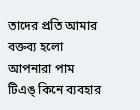তাদের প্রতি আমার বক্তব্য হলো আপনারা পাম টিএঙ্ কিনে ব্যবহার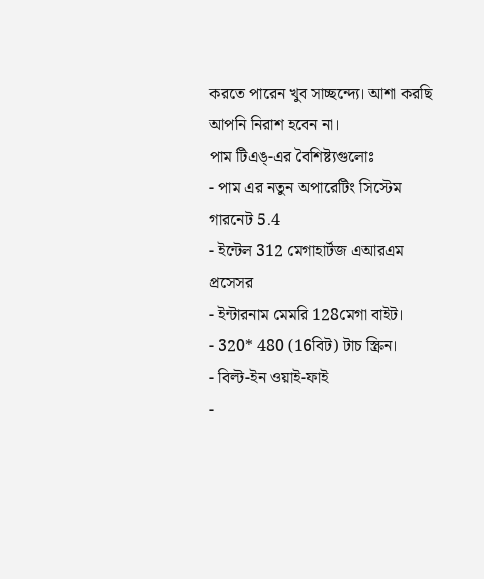করতে পারেন খুব সাচ্ছন্দ্যে। আশা করছি আপনি নিরাশ হবেন না।
পাম টিএঙ্-এর বৈশিষ্ট্যগুলোঃ
- পাম এর নতুন অপারেটিং সিস্টেম গারনেট 5.4
- ইন্টেল 312 মেগাহার্টজ এআরএম প্রসেসর
- ইন্টারনাম মেমরি 128মেগা বাইট।
- 320* 480 (16বিট) টাচ স্ক্রিন।
- বিল্ট-ইন ওয়াই-ফাই
-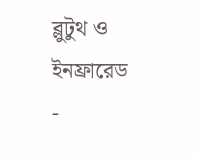ব্লুটুথ ও ইনফ্রারেড
-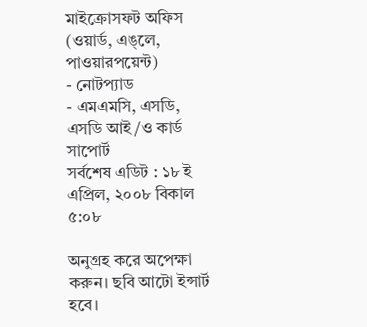মাইক্রোসফট অফিস (ওয়ার্ড, এঙ্লে, পাওয়ারপয়েন্ট)
- নোটপ্যাড
- এমএমসি, এসডি, এসডি আই/ও কার্ড সাপোর্ট
সর্বশেষ এডিট : ১৮ ই এপ্রিল, ২০০৮ বিকাল ৫:০৮

অনুগ্রহ করে অপেক্ষা করুন। ছবি আটো ইন্সার্ট হবে।